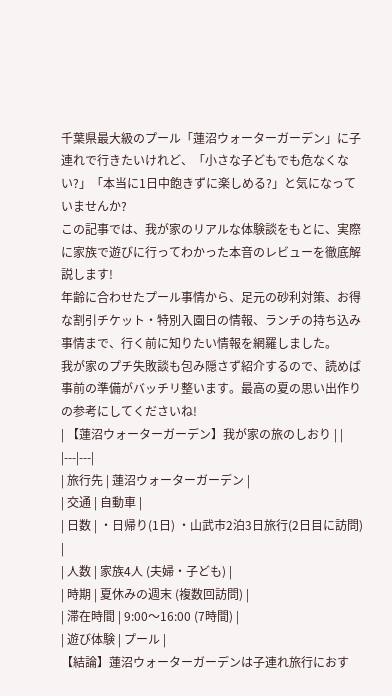千葉県最大級のプール「蓮沼ウォーターガーデン」に子連れで行きたいけれど、「小さな子どもでも危なくない?」「本当に1日中飽きずに楽しめる?」と気になっていませんか?
この記事では、我が家のリアルな体験談をもとに、実際に家族で遊びに行ってわかった本音のレビューを徹底解説します!
年齢に合わせたプール事情から、足元の砂利対策、お得な割引チケット・特別入園日の情報、ランチの持ち込み事情まで、行く前に知りたい情報を網羅しました。
我が家のプチ失敗談も包み隠さず紹介するので、読めば事前の準備がバッチリ整います。最高の夏の思い出作りの参考にしてくださいね!
| 【蓮沼ウォーターガーデン】我が家の旅のしおり | |
|---|---|
| 旅行先 | 蓮沼ウォーターガーデン |
| 交通 | 自動車 |
| 日数 | ・日帰り(1日) ・山武市2泊3日旅行(2日目に訪問) |
| 人数 | 家族4人 (夫婦・子ども) |
| 時期 | 夏休みの週末 (複数回訪問) |
| 滞在時間 | 9:00〜16:00 (7時間) |
| 遊び体験 | プール |
【結論】蓮沼ウォーターガーデンは子連れ旅行におす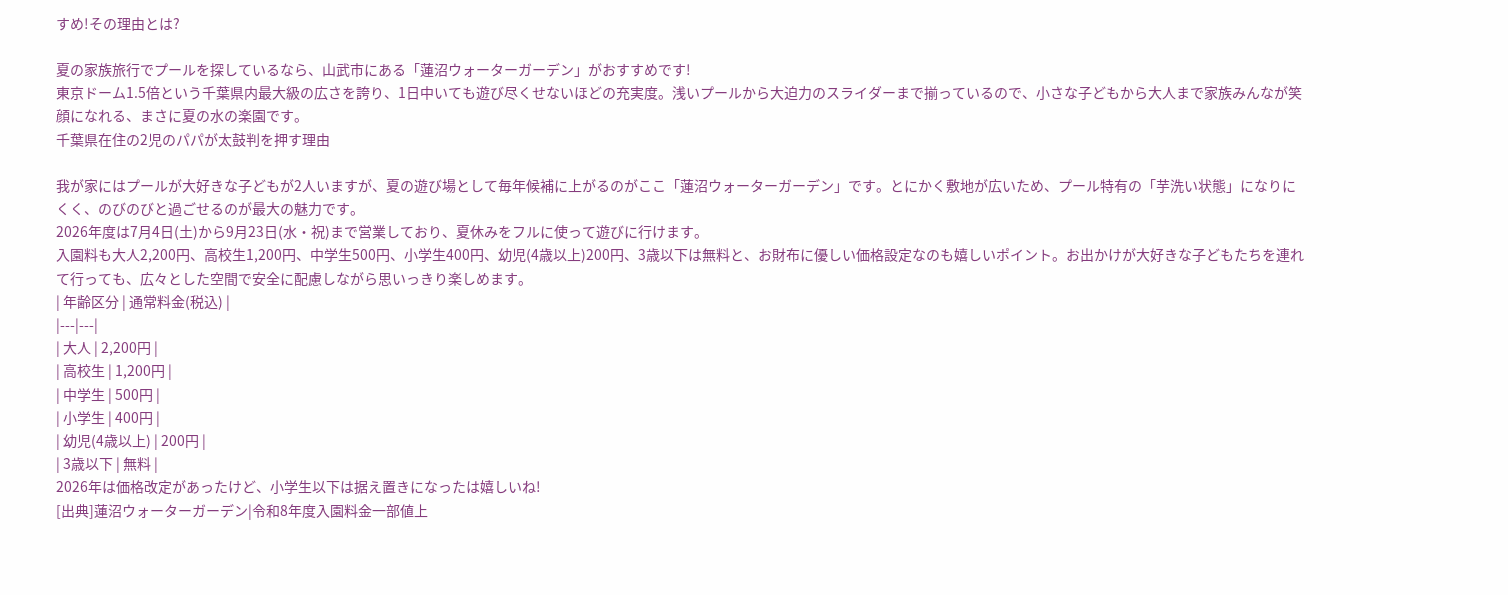すめ!その理由とは?

夏の家族旅行でプールを探しているなら、山武市にある「蓮沼ウォーターガーデン」がおすすめです!
東京ドーム1.5倍という千葉県内最大級の広さを誇り、1日中いても遊び尽くせないほどの充実度。浅いプールから大迫力のスライダーまで揃っているので、小さな子どもから大人まで家族みんなが笑顔になれる、まさに夏の水の楽園です。
千葉県在住の2児のパパが太鼓判を押す理由

我が家にはプールが大好きな子どもが2人いますが、夏の遊び場として毎年候補に上がるのがここ「蓮沼ウォーターガーデン」です。とにかく敷地が広いため、プール特有の「芋洗い状態」になりにくく、のびのびと過ごせるのが最大の魅力です。
2026年度は7月4日(土)から9月23日(水・祝)まで営業しており、夏休みをフルに使って遊びに行けます。
入園料も大人2,200円、高校生1,200円、中学生500円、小学生400円、幼児(4歳以上)200円、3歳以下は無料と、お財布に優しい価格設定なのも嬉しいポイント。お出かけが大好きな子どもたちを連れて行っても、広々とした空間で安全に配慮しながら思いっきり楽しめます。
| 年齢区分 | 通常料金(税込) |
|---|---|
| 大人 | 2,200円 |
| 高校生 | 1,200円 |
| 中学生 | 500円 |
| 小学生 | 400円 |
| 幼児(4歳以上) | 200円 |
| 3歳以下 | 無料 |
2026年は価格改定があったけど、小学生以下は据え置きになったは嬉しいね!
[出典]蓮沼ウォーターガーデン|令和8年度入園料金一部値上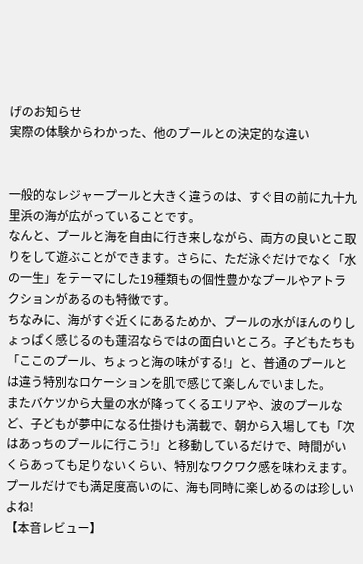げのお知らせ
実際の体験からわかった、他のプールとの決定的な違い


一般的なレジャープールと大きく違うのは、すぐ目の前に九十九里浜の海が広がっていることです。
なんと、プールと海を自由に行き来しながら、両方の良いとこ取りをして遊ぶことができます。さらに、ただ泳ぐだけでなく「水の一生」をテーマにした19種類もの個性豊かなプールやアトラクションがあるのも特徴です。
ちなみに、海がすぐ近くにあるためか、プールの水がほんのりしょっぱく感じるのも蓮沼ならではの面白いところ。子どもたちも「ここのプール、ちょっと海の味がする!」と、普通のプールとは違う特別なロケーションを肌で感じて楽しんでいました。
またバケツから大量の水が降ってくるエリアや、波のプールなど、子どもが夢中になる仕掛けも満載で、朝から入場しても「次はあっちのプールに行こう!」と移動しているだけで、時間がいくらあっても足りないくらい、特別なワクワク感を味わえます。
プールだけでも満足度高いのに、海も同時に楽しめるのは珍しいよね!
【本音レビュー】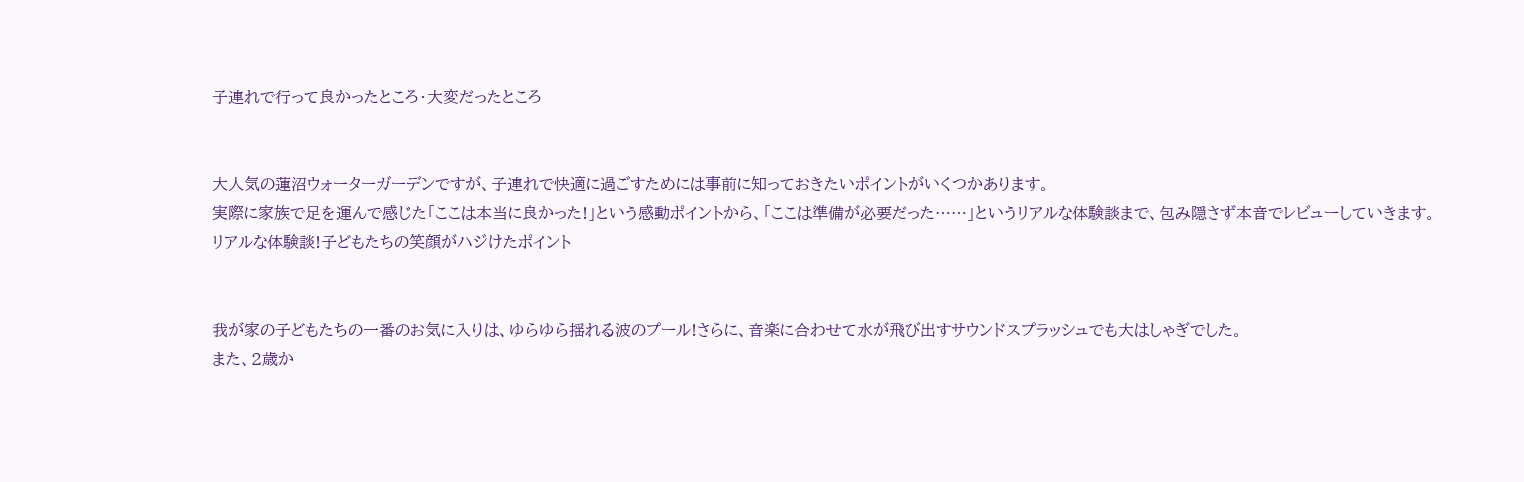子連れで行って良かったところ・大変だったところ


大人気の蓮沼ウォーターガーデンですが、子連れで快適に過ごすためには事前に知っておきたいポイントがいくつかあります。
実際に家族で足を運んで感じた「ここは本当に良かった!」という感動ポイントから、「ここは準備が必要だった……」というリアルな体験談まで、包み隠さず本音でレビューしていきます。
リアルな体験談!子どもたちの笑顔がハジけたポイント


我が家の子どもたちの一番のお気に入りは、ゆらゆら揺れる波のプール!さらに、音楽に合わせて水が飛び出すサウンドスプラッシュでも大はしゃぎでした。
また、2歳か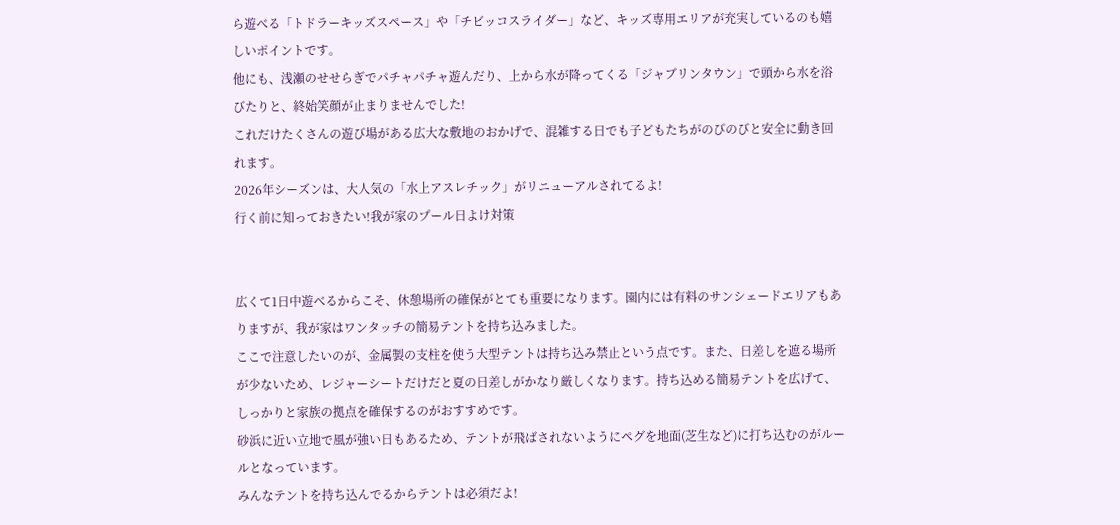ら遊べる「トドラーキッズスペース」や「チビッコスライダー」など、キッズ専用エリアが充実しているのも嬉しいポイントです。
他にも、浅瀬のせせらぎでパチャパチャ遊んだり、上から水が降ってくる「ジャブリンタウン」で頭から水を浴びたりと、終始笑顔が止まりませんでした!
これだけたくさんの遊び場がある広大な敷地のおかげで、混雑する日でも子どもたちがのびのびと安全に動き回れます。
2026年シーズンは、大人気の「水上アスレチック」がリニューアルされてるよ!
行く前に知っておきたい!我が家のプール日よけ対策


広くて1日中遊べるからこそ、休憩場所の確保がとても重要になります。園内には有料のサンシェードエリアもありますが、我が家はワンタッチの簡易テントを持ち込みました。
ここで注意したいのが、金属製の支柱を使う大型テントは持ち込み禁止という点です。また、日差しを遮る場所が少ないため、レジャーシートだけだと夏の日差しがかなり厳しくなります。持ち込める簡易テントを広げて、しっかりと家族の拠点を確保するのがおすすめです。
砂浜に近い立地で風が強い日もあるため、テントが飛ばされないようにペグを地面(芝生など)に打ち込むのがルールとなっています。
みんなテントを持ち込んでるからテントは必須だよ!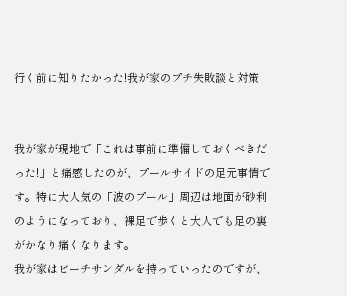行く前に知りたかった!我が家のプチ失敗談と対策


我が家が現地で「これは事前に準備しておくべきだった!」と痛感したのが、プールサイドの足元事情です。特に大人気の「波のプール」周辺は地面が砂利のようになっており、裸足で歩くと大人でも足の裏がかなり痛くなります。
我が家はビーチサンダルを持っていったのですが、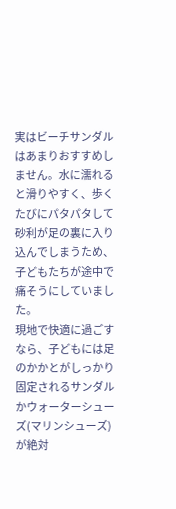実はビーチサンダルはあまりおすすめしません。水に濡れると滑りやすく、歩くたびにパタパタして砂利が足の裏に入り込んでしまうため、子どもたちが途中で痛そうにしていました。
現地で快適に過ごすなら、子どもには足のかかとがしっかり固定されるサンダルかウォーターシューズ(マリンシューズ)が絶対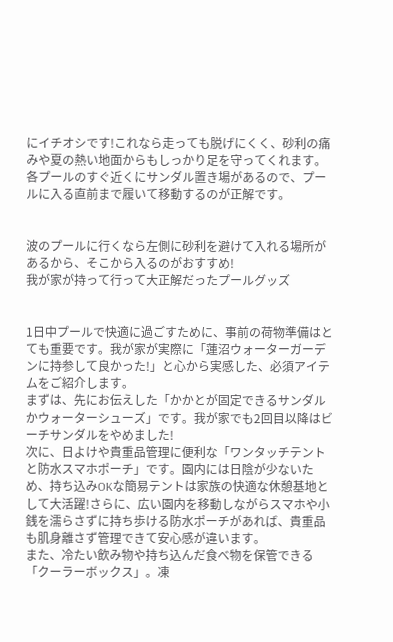にイチオシです!これなら走っても脱げにくく、砂利の痛みや夏の熱い地面からもしっかり足を守ってくれます。
各プールのすぐ近くにサンダル置き場があるので、プールに入る直前まで履いて移動するのが正解です。


波のプールに行くなら左側に砂利を避けて入れる場所があるから、そこから入るのがおすすめ!
我が家が持って行って大正解だったプールグッズ


1日中プールで快適に過ごすために、事前の荷物準備はとても重要です。我が家が実際に「蓮沼ウォーターガーデンに持参して良かった!」と心から実感した、必須アイテムをご紹介します。
まずは、先にお伝えした「かかとが固定できるサンダルかウォーターシューズ」です。我が家でも2回目以降はビーチサンダルをやめました!
次に、日よけや貴重品管理に便利な「ワンタッチテントと防水スマホポーチ」です。園内には日陰が少ないため、持ち込みOKな簡易テントは家族の快適な休憩基地として大活躍!さらに、広い園内を移動しながらスマホや小銭を濡らさずに持ち歩ける防水ポーチがあれば、貴重品も肌身離さず管理できて安心感が違います。
また、冷たい飲み物や持ち込んだ食べ物を保管できる「クーラーボックス」。凍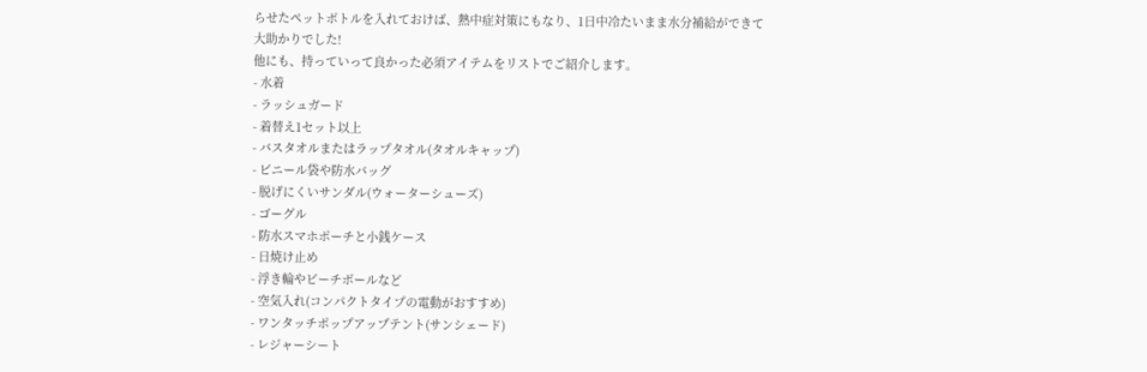らせたペットボトルを入れておけば、熱中症対策にもなり、1日中冷たいまま水分補給ができて大助かりでした!
他にも、持っていって良かった必須アイテムをリストでご紹介します。
- 水着
- ラッシュガード
- 着替え1セット以上
- バスタオルまたはラップタオル(タオルキャップ)
- ビニール袋や防水バッグ
- 脱げにくいサンダル(ウォーターシューズ)
- ゴーグル
- 防水スマホポーチと小銭ケース
- 日焼け止め
- 浮き輪やビーチボールなど
- 空気入れ(コンパクトタイプの電動がおすすめ)
- ワンタッチポップアップテント(サンシェード)
- レジャーシート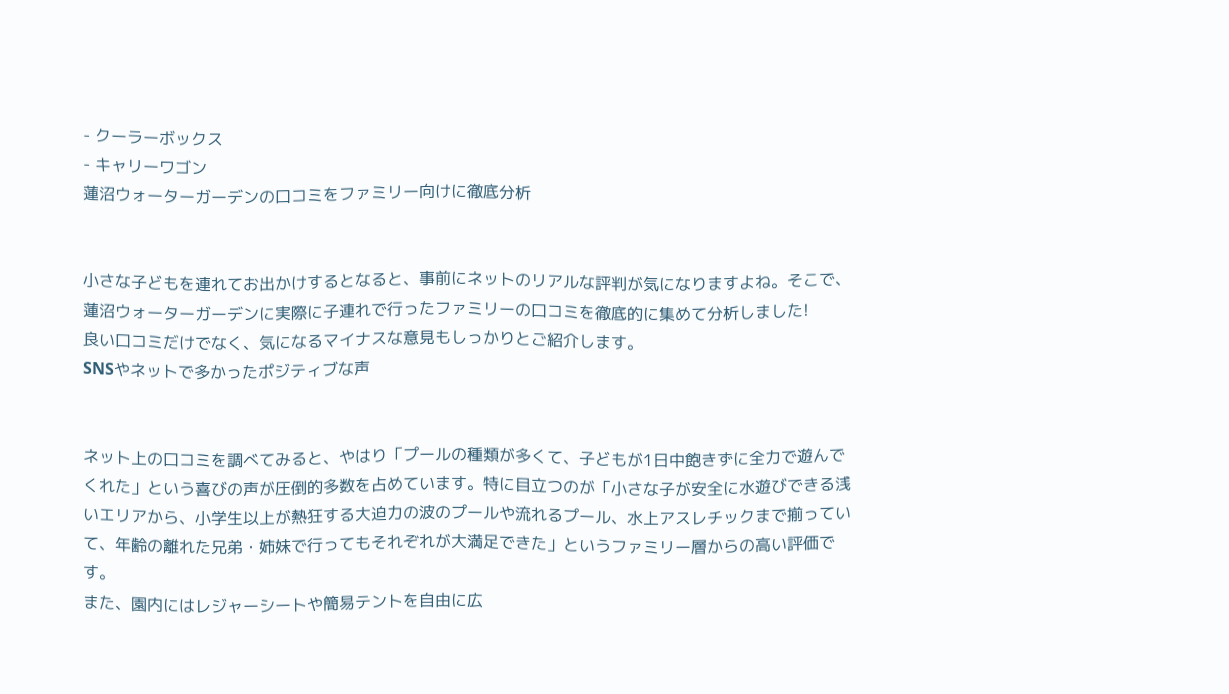- クーラーボックス
- キャリーワゴン
蓮沼ウォーターガーデンの口コミをファミリー向けに徹底分析


小さな子どもを連れてお出かけするとなると、事前にネットのリアルな評判が気になりますよね。そこで、蓮沼ウォーターガーデンに実際に子連れで行ったファミリーの口コミを徹底的に集めて分析しました!
良い口コミだけでなく、気になるマイナスな意見もしっかりとご紹介します。
SNSやネットで多かったポジティブな声


ネット上の口コミを調べてみると、やはり「プールの種類が多くて、子どもが1日中飽きずに全力で遊んでくれた」という喜びの声が圧倒的多数を占めています。特に目立つのが「小さな子が安全に水遊びできる浅いエリアから、小学生以上が熱狂する大迫力の波のプールや流れるプール、水上アスレチックまで揃っていて、年齢の離れた兄弟・姉妹で行ってもそれぞれが大満足できた」というファミリー層からの高い評価です。
また、園内にはレジャーシートや簡易テントを自由に広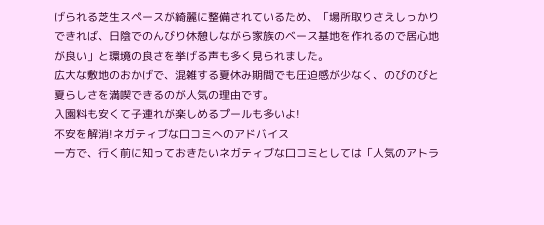げられる芝生スペースが綺麗に整備されているため、「場所取りさえしっかりできれば、日陰でのんびり休憩しながら家族のベース基地を作れるので居心地が良い」と環境の良さを挙げる声も多く見られました。
広大な敷地のおかげで、混雑する夏休み期間でも圧迫感が少なく、のびのびと夏らしさを満喫できるのが人気の理由です。
入園料も安くて子連れが楽しめるプールも多いよ!
不安を解消!ネガティブな口コミへのアドバイス
一方で、行く前に知っておきたいネガティブな口コミとしては「人気のアトラ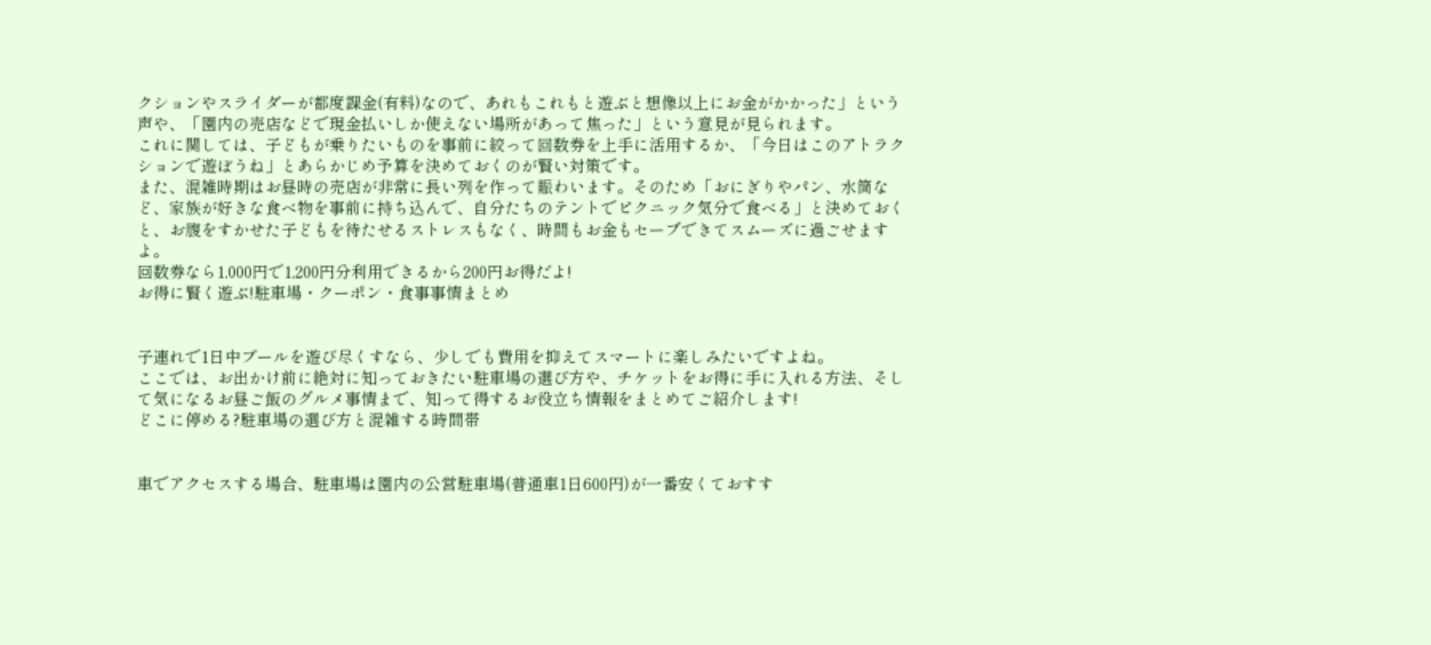クションやスライダーが都度課金(有料)なので、あれもこれもと遊ぶと想像以上にお金がかかった」という声や、「園内の売店などで現金払いしか使えない場所があって焦った」という意見が見られます。
これに関しては、子どもが乗りたいものを事前に絞って回数券を上手に活用するか、「今日はこのアトラクションで遊ぼうね」とあらかじめ予算を決めておくのが賢い対策です。
また、混雑時期はお昼時の売店が非常に長い列を作って賑わいます。そのため「おにぎりやパン、水筒など、家族が好きな食べ物を事前に持ち込んで、自分たちのテントでピクニック気分で食べる」と決めておくと、お腹をすかせた子どもを待たせるストレスもなく、時間もお金もセーブできてスムーズに過ごせますよ。
回数券なら1,000円で1,200円分利用できるから200円お得だよ!
お得に賢く遊ぶ!駐車場・クーポン・食事事情まとめ


子連れで1日中プールを遊び尽くすなら、少しでも費用を抑えてスマートに楽しみたいですよね。
ここでは、お出かけ前に絶対に知っておきたい駐車場の選び方や、チケットをお得に手に入れる方法、そして気になるお昼ご飯のグルメ事情まで、知って得するお役立ち情報をまとめてご紹介します!
どこに停める?駐車場の選び方と混雑する時間帯


車でアクセスする場合、駐車場は園内の公営駐車場(普通車1日600円)が一番安くておすす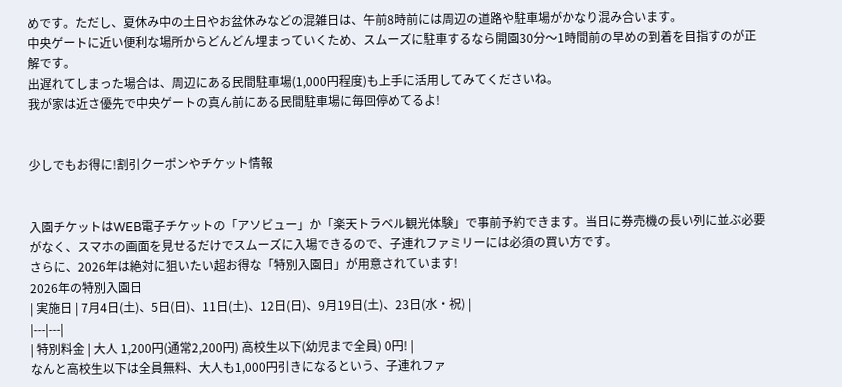めです。ただし、夏休み中の土日やお盆休みなどの混雑日は、午前8時前には周辺の道路や駐車場がかなり混み合います。
中央ゲートに近い便利な場所からどんどん埋まっていくため、スムーズに駐車するなら開園30分〜1時間前の早めの到着を目指すのが正解です。
出遅れてしまった場合は、周辺にある民間駐車場(1,000円程度)も上手に活用してみてくださいね。
我が家は近さ優先で中央ゲートの真ん前にある民間駐車場に毎回停めてるよ!


少しでもお得に!割引クーポンやチケット情報


入園チケットはWEB電子チケットの「アソビュー」か「楽天トラベル観光体験」で事前予約できます。当日に券売機の長い列に並ぶ必要がなく、スマホの画面を見せるだけでスムーズに入場できるので、子連れファミリーには必須の買い方です。
さらに、2026年は絶対に狙いたい超お得な「特別入園日」が用意されています!
2026年の特別入園日
| 実施日 | 7月4日(土)、5日(日)、11日(土)、12日(日)、9月19日(土)、23日(水・祝) |
|---|---|
| 特別料金 | 大人 1,200円(通常2,200円) 高校生以下(幼児まで全員) 0円! |
なんと高校生以下は全員無料、大人も1,000円引きになるという、子連れファ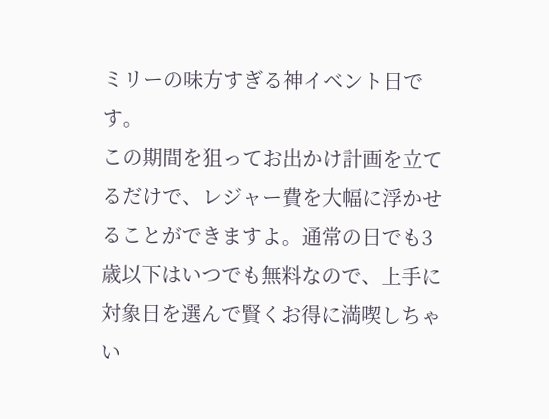ミリーの味方すぎる神イベント日です。
この期間を狙ってお出かけ計画を立てるだけで、レジャー費を大幅に浮かせることができますよ。通常の日でも3歳以下はいつでも無料なので、上手に対象日を選んで賢くお得に満喫しちゃい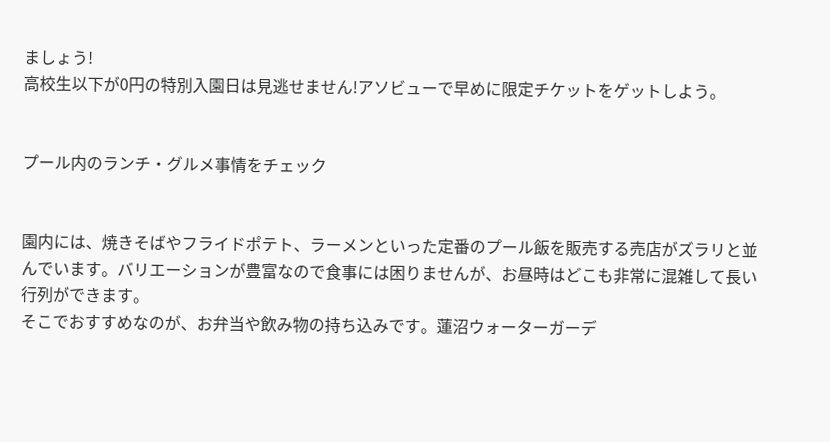ましょう!
高校生以下が0円の特別入園日は見逃せません!アソビューで早めに限定チケットをゲットしよう。


プール内のランチ・グルメ事情をチェック


園内には、焼きそばやフライドポテト、ラーメンといった定番のプール飯を販売する売店がズラリと並んでいます。バリエーションが豊富なので食事には困りませんが、お昼時はどこも非常に混雑して長い行列ができます。
そこでおすすめなのが、お弁当や飲み物の持ち込みです。蓮沼ウォーターガーデ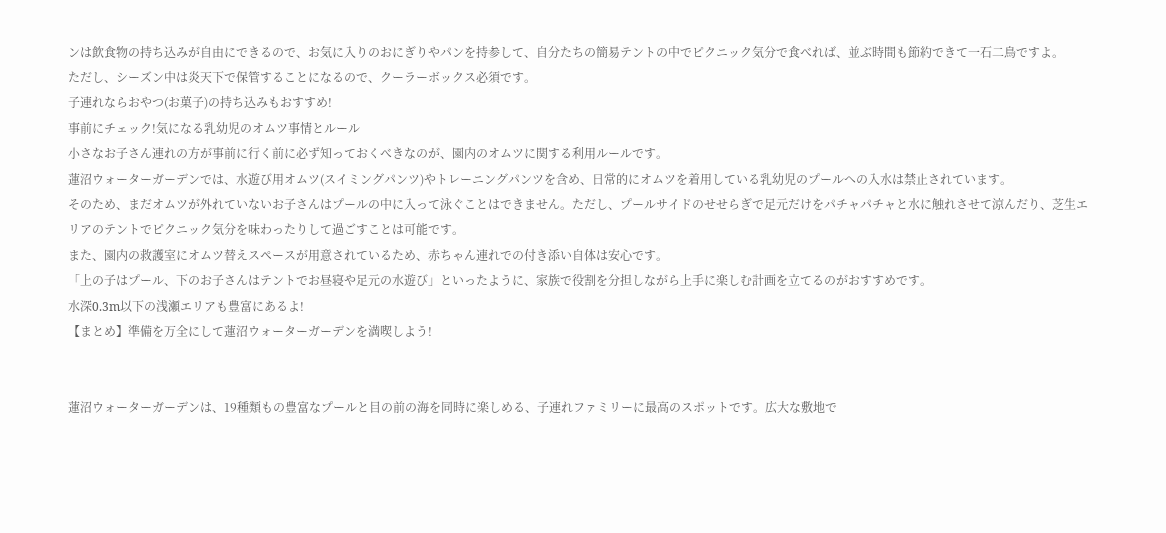ンは飲食物の持ち込みが自由にできるので、お気に入りのおにぎりやパンを持参して、自分たちの簡易テントの中でピクニック気分で食べれば、並ぶ時間も節約できて一石二鳥ですよ。
ただし、シーズン中は炎天下で保管することになるので、クーラーボックス必須です。
子連れならおやつ(お菓子)の持ち込みもおすすめ!
事前にチェック!気になる乳幼児のオムツ事情とルール
小さなお子さん連れの方が事前に行く前に必ず知っておくべきなのが、園内のオムツに関する利用ルールです。
蓮沼ウォーターガーデンでは、水遊び用オムツ(スイミングパンツ)やトレーニングパンツを含め、日常的にオムツを着用している乳幼児のプールへの入水は禁止されています。
そのため、まだオムツが外れていないお子さんはプールの中に入って泳ぐことはできません。ただし、プールサイドのせせらぎで足元だけをパチャパチャと水に触れさせて涼んだり、芝生エリアのテントでピクニック気分を味わったりして過ごすことは可能です。
また、園内の救護室にオムツ替えスペースが用意されているため、赤ちゃん連れでの付き添い自体は安心です。
「上の子はプール、下のお子さんはテントでお昼寝や足元の水遊び」といったように、家族で役割を分担しながら上手に楽しむ計画を立てるのがおすすめです。
水深0.3m以下の浅瀬エリアも豊富にあるよ!
【まとめ】準備を万全にして蓮沼ウォーターガーデンを満喫しよう!


蓮沼ウォーターガーデンは、19種類もの豊富なプールと目の前の海を同時に楽しめる、子連れファミリーに最高のスポットです。広大な敷地で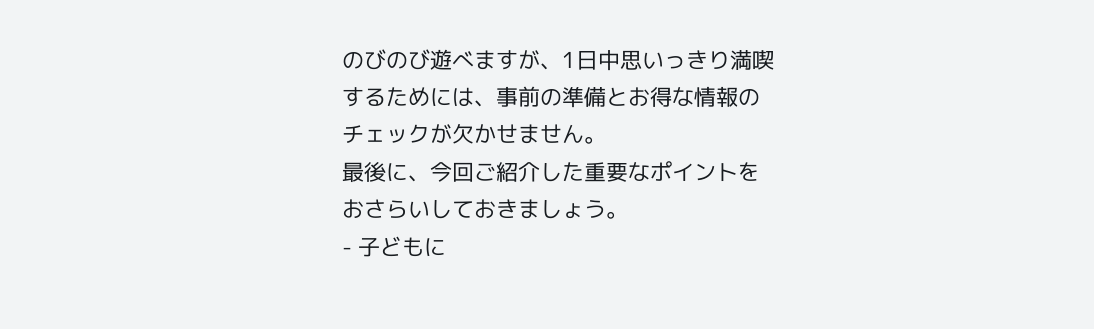のびのび遊べますが、1日中思いっきり満喫するためには、事前の準備とお得な情報のチェックが欠かせません。
最後に、今回ご紹介した重要なポイントをおさらいしておきましょう。
- 子どもに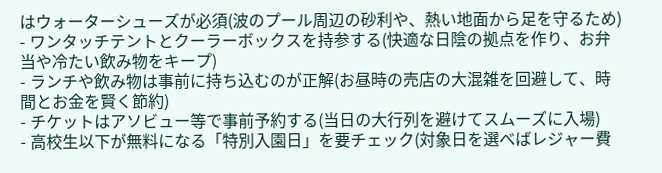はウォーターシューズが必須(波のプール周辺の砂利や、熱い地面から足を守るため)
- ワンタッチテントとクーラーボックスを持参する(快適な日陰の拠点を作り、お弁当や冷たい飲み物をキープ)
- ランチや飲み物は事前に持ち込むのが正解(お昼時の売店の大混雑を回避して、時間とお金を賢く節約)
- チケットはアソビュー等で事前予約する(当日の大行列を避けてスムーズに入場)
- 高校生以下が無料になる「特別入園日」を要チェック(対象日を選べばレジャー費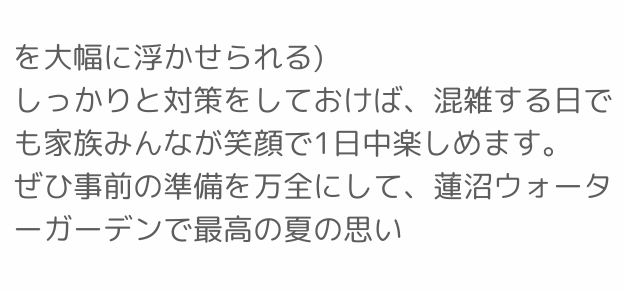を大幅に浮かせられる)
しっかりと対策をしておけば、混雑する日でも家族みんなが笑顔で1日中楽しめます。
ぜひ事前の準備を万全にして、蓮沼ウォーターガーデンで最高の夏の思い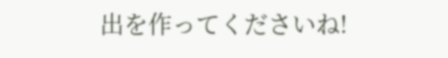出を作ってくださいね!